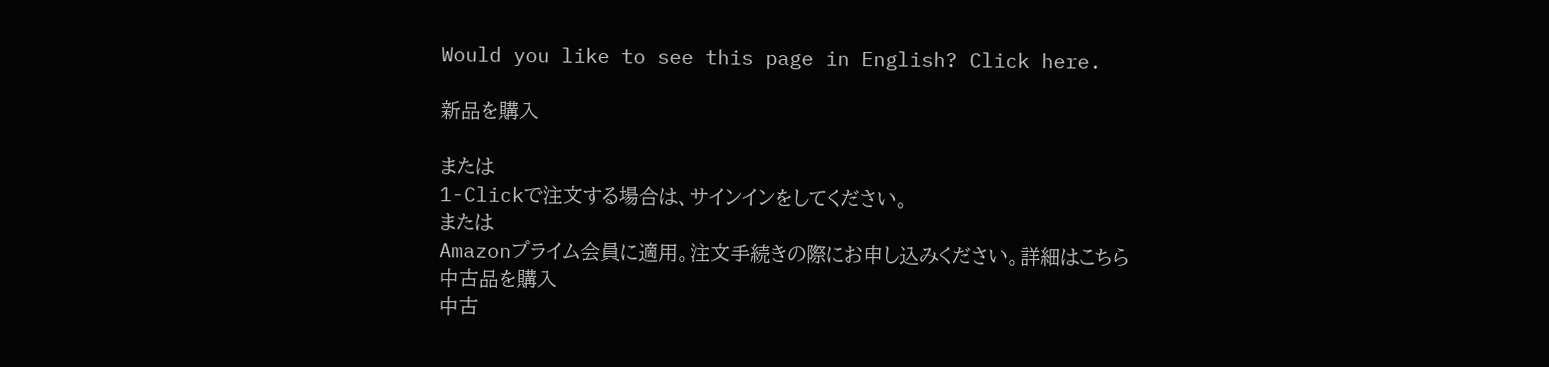Would you like to see this page in English? Click here.

新品を購入

または
1-Clickで注文する場合は、サインインをしてください。
または
Amazonプライム会員に適用。注文手続きの際にお申し込みください。詳細はこちら
中古品を購入
中古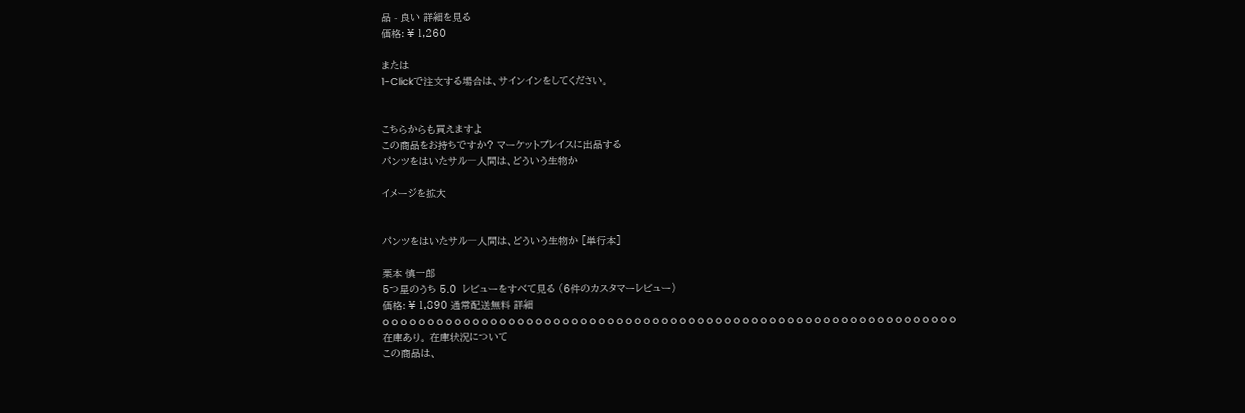品 - 良い 詳細を見る
価格: ¥ 1,260

または
1-Clickで注文する場合は、サインインをしてください。


こちらからも買えますよ
この商品をお持ちですか? マーケットプレイスに出品する
パンツをはいたサル―人間は、どういう生物か

イメージを拡大


パンツをはいたサル―人間は、どういう生物か [単行本]

栗本 慎一郎
5つ星のうち 5.0  レビューをすべて見る (6件のカスタマーレビュー)
価格: ¥ 1,890 通常配送無料 詳細
o o o o o o o o o o o o o o o o o o o o o o o o o o o o o o o o o o o o o o o o o o o o o o o o o o o o o o o o o o o o o o o o
在庫あり。 在庫状況について
この商品は、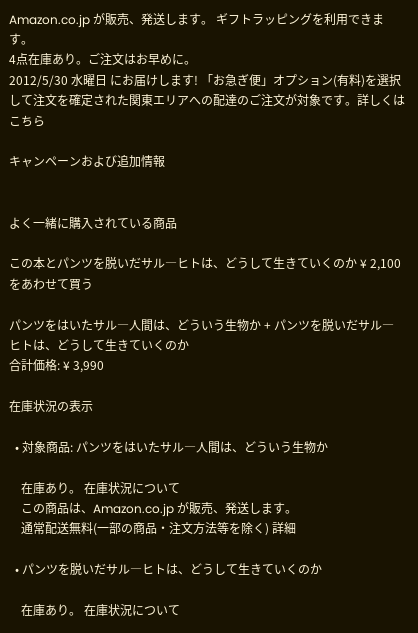Amazon.co.jp が販売、発送します。 ギフトラッピングを利用できます。
4点在庫あり。ご注文はお早めに。
2012/5/30 水曜日 にお届けします! 「お急ぎ便」オプション(有料)を選択して注文を確定された関東エリアへの配達のご注文が対象です。詳しくはこちら

キャンペーンおよび追加情報


よく一緒に購入されている商品

この本とパンツを脱いだサル―ヒトは、どうして生きていくのか ¥ 2,100 をあわせて買う

パンツをはいたサル―人間は、どういう生物か + パンツを脱いだサル―ヒトは、どうして生きていくのか
合計価格: ¥ 3,990

在庫状況の表示

  • 対象商品: パンツをはいたサル―人間は、どういう生物か

    在庫あり。 在庫状況について
    この商品は、Amazon.co.jp が販売、発送します。
    通常配送無料(一部の商品・注文方法等を除く) 詳細

  • パンツを脱いだサル―ヒトは、どうして生きていくのか

    在庫あり。 在庫状況について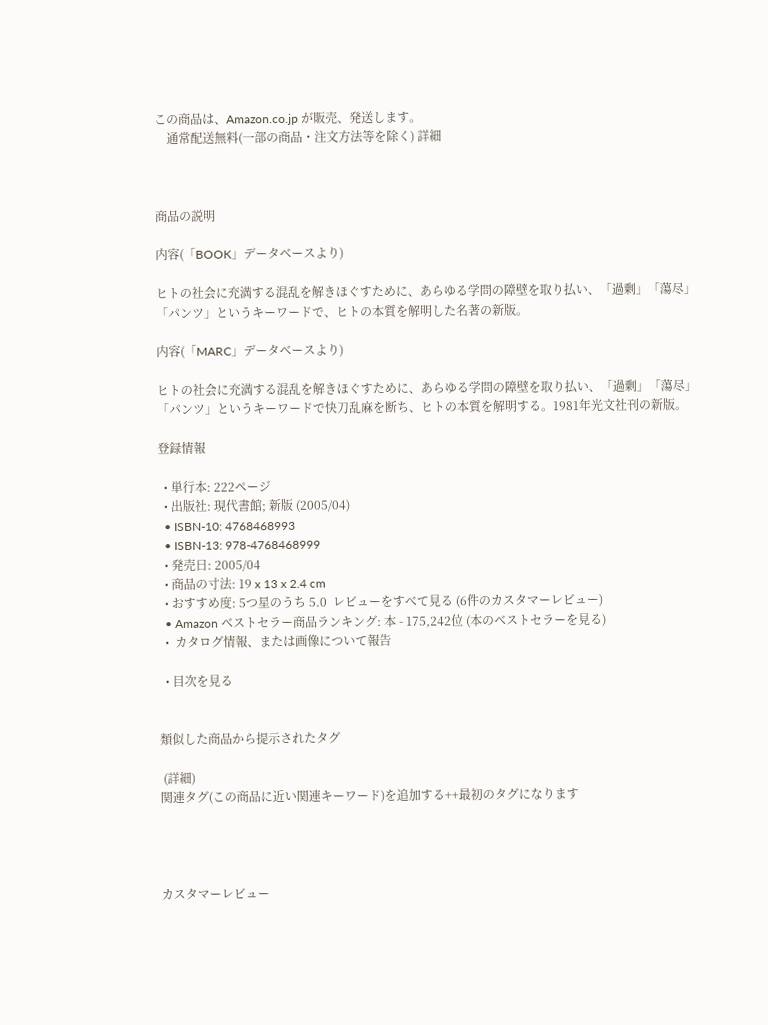この商品は、Amazon.co.jp が販売、発送します。
    通常配送無料(一部の商品・注文方法等を除く) 詳細



商品の説明

内容(「BOOK」データベースより)

ヒトの社会に充満する混乱を解きほぐすために、あらゆる学問の障壁を取り払い、「過剰」「蕩尽」「パンツ」というキーワードで、ヒトの本質を解明した名著の新版。

内容(「MARC」データベースより)

ヒトの社会に充満する混乱を解きほぐすために、あらゆる学問の障壁を取り払い、「過剰」「蕩尽」「パンツ」というキーワードで快刀乱麻を断ち、ヒトの本質を解明する。1981年光文社刊の新版。

登録情報

  • 単行本: 222ページ
  • 出版社: 現代書館; 新版 (2005/04)
  • ISBN-10: 4768468993
  • ISBN-13: 978-4768468999
  • 発売日: 2005/04
  • 商品の寸法: 19 x 13 x 2.4 cm
  • おすすめ度: 5つ星のうち 5.0  レビューをすべて見る (6件のカスタマーレビュー)
  • Amazon ベストセラー商品ランキング: 本 - 175,242位 (本のベストセラーを見る)
  •  カタログ情報、または画像について報告

  • 目次を見る


類似した商品から提示されたタグ

 (詳細)
関連タグ(この商品に近い関連キーワード)を追加する++最初のタグになります




カスタマーレビュー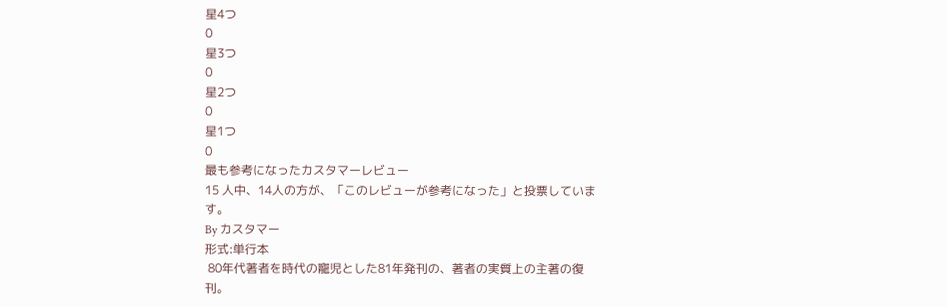星4つ
0
星3つ
0
星2つ
0
星1つ
0
最も参考になったカスタマーレビュー
15 人中、14人の方が、「このレビューが参考になった」と投票しています。
By カスタマー
形式:単行本
 80年代著者を時代の寵児とした81年発刊の、著者の実質上の主著の復刊。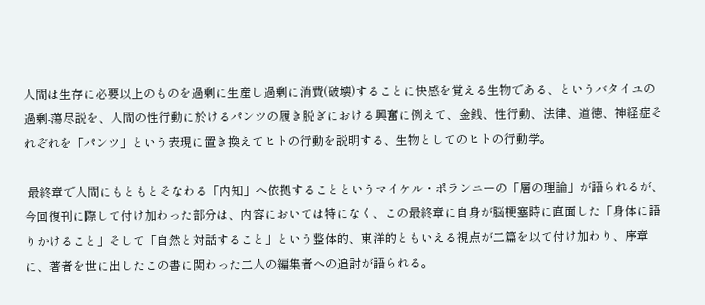人間は生存に必要以上のものを過剰に生産し過剰に消費(破壊)することに快感を覚える生物である、というバタイユの過剰‐蕩尽説を、人間の性行動に於けるパンツの履き脱ぎにおける興奮に例えて、金銭、性行動、法律、道徳、神経症それぞれを「パンツ」という表現に置き換えてヒトの行動を説明する、生物としてのヒトの行動学。

 最終章で人間にもともとそなわる「内知」へ依拠することというマイケル・ポランニーの「層の理論」が語られるが、今回復刊に際して付け加わった部分は、内容においては特になく、この最終章に自身が脳梗塞時に直面した「身体に語りかけること」そして「自然と対話すること」という整体的、東洋的ともいえる視点が二篇を以て付け加わり、序章に、著者を世に出したこの書に関わった二人の編集者への追討が語られる。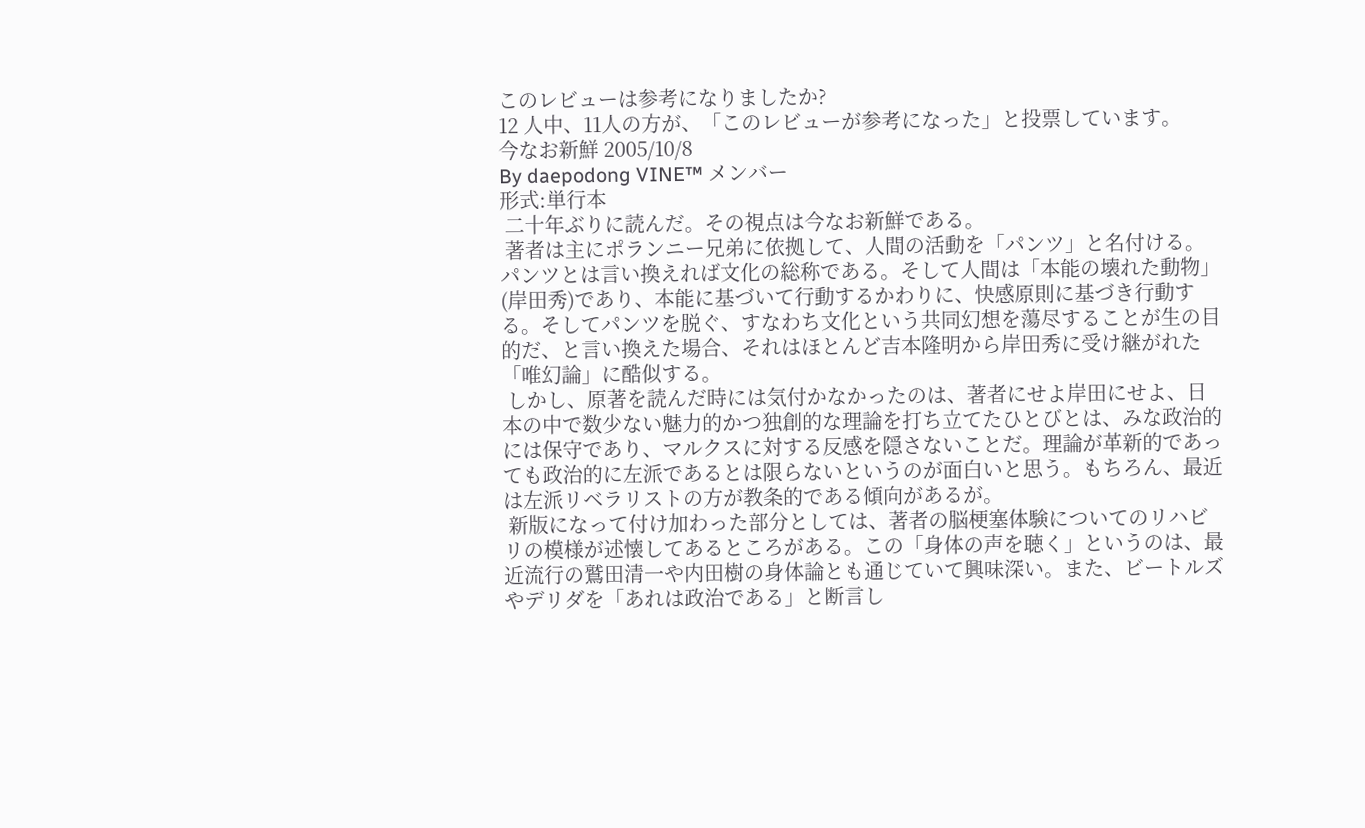このレビューは参考になりましたか?
12 人中、11人の方が、「このレビューが参考になった」と投票しています。
今なお新鮮 2005/10/8
By daepodong VINE™ メンバー
形式:単行本
 二十年ぶりに読んだ。その視点は今なお新鮮である。
 著者は主にポランニー兄弟に依拠して、人間の活動を「パンツ」と名付ける。パンツとは言い換えれば文化の総称である。そして人間は「本能の壊れた動物」(岸田秀)であり、本能に基づいて行動するかわりに、快感原則に基づき行動する。そしてパンツを脱ぐ、すなわち文化という共同幻想を蕩尽することが生の目的だ、と言い換えた場合、それはほとんど吉本隆明から岸田秀に受け継がれた「唯幻論」に酷似する。
 しかし、原著を読んだ時には気付かなかったのは、著者にせよ岸田にせよ、日本の中で数少ない魅力的かつ独創的な理論を打ち立てたひとびとは、みな政治的には保守であり、マルクスに対する反感を隠さないことだ。理論が革新的であっても政治的に左派であるとは限らないというのが面白いと思う。もちろん、最近は左派リベラリストの方が教条的である傾向があるが。
 新版になって付け加わった部分としては、著者の脳梗塞体験についてのリハビリの模様が述懐してあるところがある。この「身体の声を聴く」というのは、最近流行の鷲田清一や内田樹の身体論とも通じていて興味深い。また、ビートルズやデリダを「あれは政治である」と断言し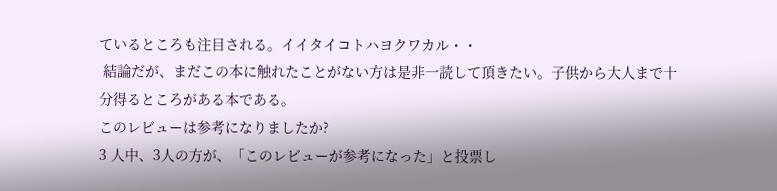ているところも注目される。イイタイコトハヨクワカル・・
 結論だが、まだこの本に触れたことがない方は是非一読して頂きたい。子供から大人まで十分得るところがある本である。
このレビューは参考になりましたか?
3 人中、3人の方が、「このレビューが参考になった」と投票し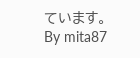ています。
By mita87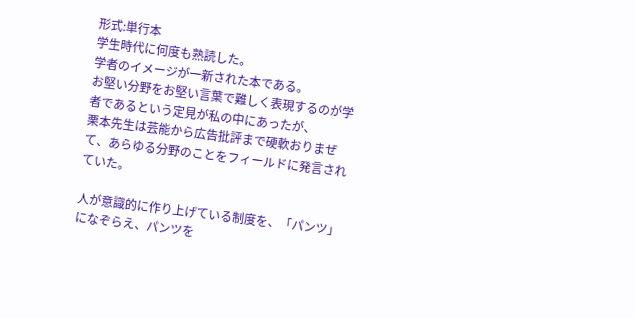形式:単行本
学生時代に何度も熟読した。
学者のイメージが一新された本である。
お堅い分野をお堅い言葉で難しく表現するのが学者であるという定見が私の中にあったが、
栗本先生は芸能から広告批評まで硬軟おりまぜて、あらゆる分野のことをフィールドに発言されていた。

人が意識的に作り上げている制度を、「パンツ」になぞらえ、パンツを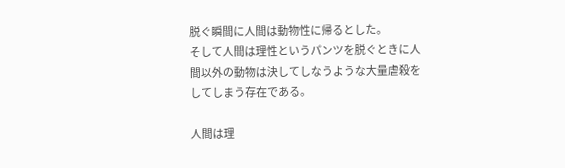脱ぐ瞬間に人間は動物性に帰るとした。
そして人間は理性というパンツを脱ぐときに人間以外の動物は決してしなうような大量虐殺をしてしまう存在である。

人間は理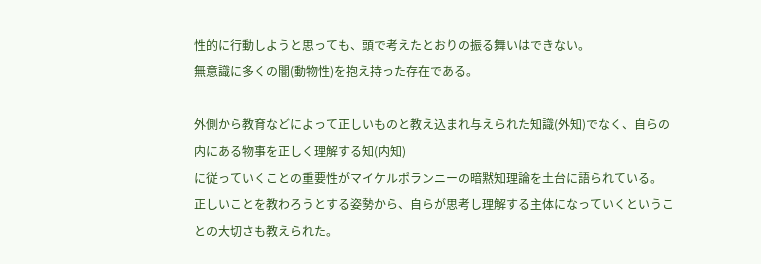性的に行動しようと思っても、頭で考えたとおりの振る舞いはできない。
無意識に多くの闇(動物性)を抱え持った存在である。

外側から教育などによって正しいものと教え込まれ与えられた知識(外知)でなく、自らの内にある物事を正しく理解する知(内知)
に従っていくことの重要性がマイケルポランニーの暗黙知理論を土台に語られている。
正しいことを教わろうとする姿勢から、自らが思考し理解する主体になっていくということの大切さも教えられた。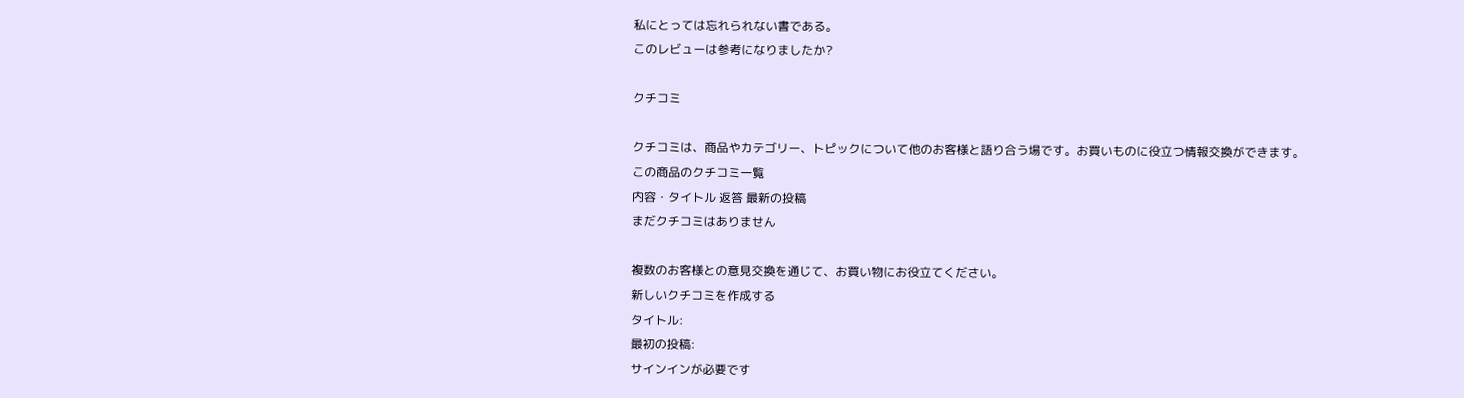私にとっては忘れられない書である。
このレビューは参考になりましたか?

クチコミ

クチコミは、商品やカテゴリー、トピックについて他のお客様と語り合う場です。お買いものに役立つ情報交換ができます。
この商品のクチコミ一覧
内容・タイトル 返答 最新の投稿
まだクチコミはありません

複数のお客様との意見交換を通じて、お買い物にお役立てください。
新しいクチコミを作成する
タイトル:
最初の投稿:
サインインが必要です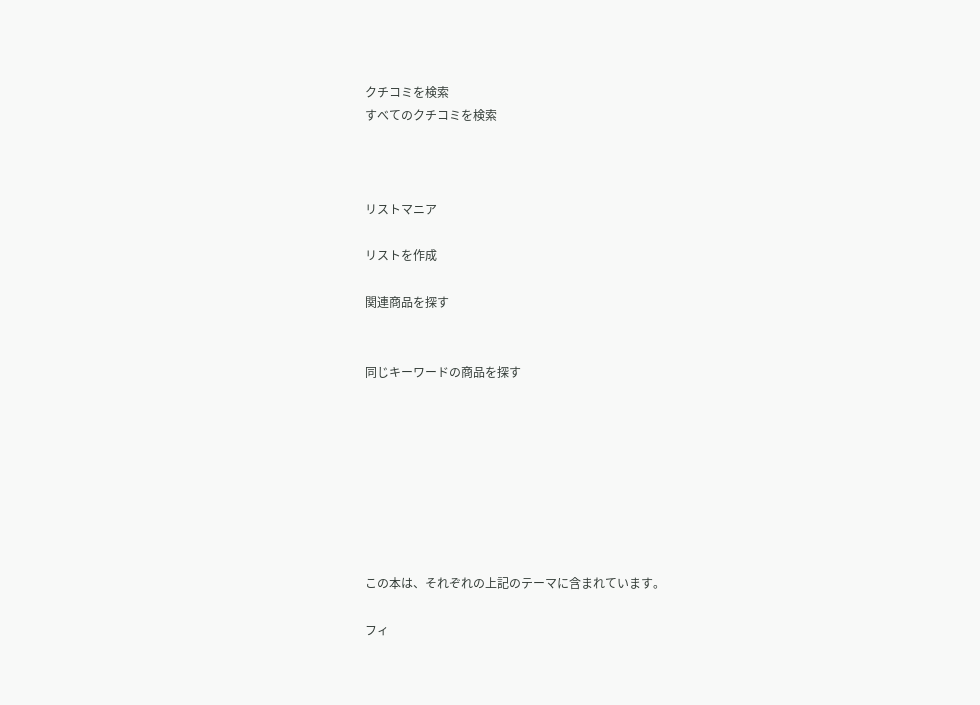クチコミを検索
すべてのクチコミを検索



リストマニア

リストを作成

関連商品を探す


同じキーワードの商品を探す








この本は、それぞれの上記のテーマに含まれています。

フィ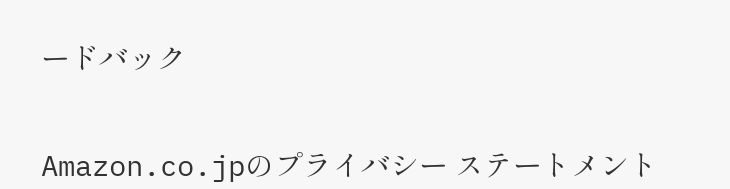ードバック


Amazon.co.jpのプライバシー ステートメント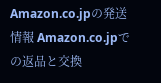Amazon.co.jpの発送情報 Amazon.co.jpでの返品と交換